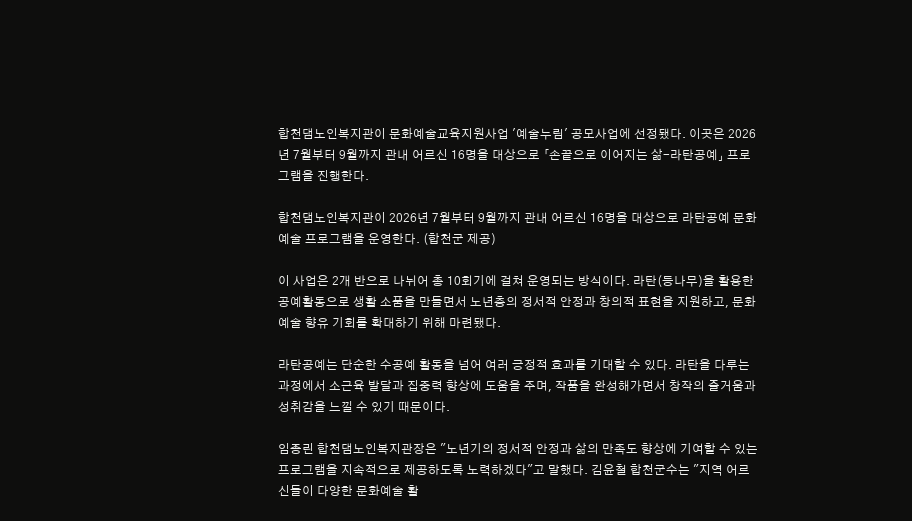합천댐노인복지관이 문화예술교육지원사업 '예술누림' 공모사업에 선정됐다. 이곳은 2026년 7월부터 9월까지 관내 어르신 16명을 대상으로 「손끝으로 이어지는 삶-라탄공예」 프로그램을 진행한다.

합천댐노인복지관이 2026년 7월부터 9월까지 관내 어르신 16명을 대상으로 라탄공예 문화예술 프로그램을 운영한다. (합천군 제공)

이 사업은 2개 반으로 나뉘어 총 10회기에 걸쳐 운영되는 방식이다. 라탄(등나무)을 활용한 공예활동으로 생활 소품을 만들면서 노년층의 정서적 안정과 창의적 표현을 지원하고, 문화예술 향유 기회를 확대하기 위해 마련됐다.

라탄공예는 단순한 수공예 활동을 넘어 여러 긍정적 효과를 기대할 수 있다. 라탄을 다루는 과정에서 소근육 발달과 집중력 향상에 도움을 주며, 작품을 완성해가면서 창작의 즐거움과 성취감을 느낄 수 있기 때문이다.

임종린 합천댐노인복지관장은 "노년기의 정서적 안정과 삶의 만족도 향상에 기여할 수 있는 프로그램을 지속적으로 제공하도록 노력하겠다"고 말했다. 김윤철 합천군수는 "지역 어르신들이 다양한 문화예술 활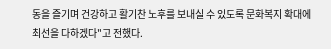동을 즐기며 건강하고 활기찬 노후를 보내실 수 있도록 문화복지 확대에 최선을 다하겠다"고 전했다.